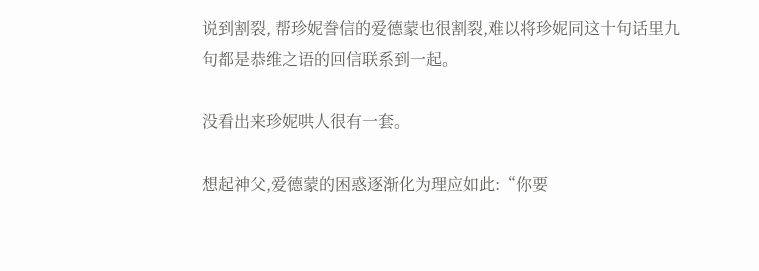说到割裂, 帮珍妮誊信的爱德蒙也很割裂,难以将珍妮同这十句话里九句都是恭维之语的回信联系到一起。

没看出来珍妮哄人很有一套。

想起神父,爱德蒙的困惑逐渐化为理应如此:“你要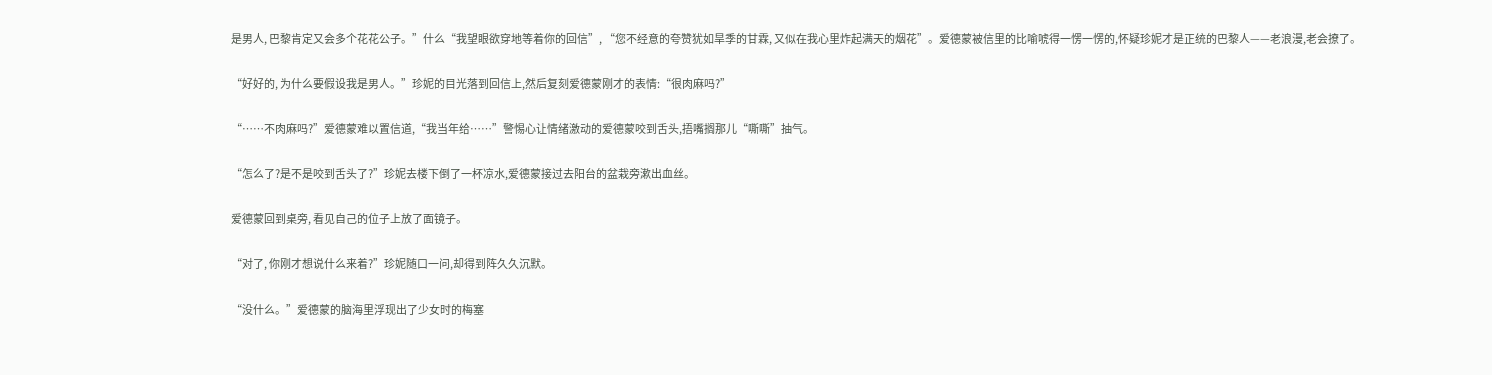是男人, 巴黎肯定又会多个花花公子。”什么“我望眼欲穿地等着你的回信”, “您不经意的夸赞犹如旱季的甘霖, 又似在我心里炸起满天的烟花”。爱德蒙被信里的比喻唬得一愣一愣的,怀疑珍妮才是正统的巴黎人——老浪漫,老会撩了。

“好好的, 为什么要假设我是男人。”珍妮的目光落到回信上,然后复刻爱德蒙刚才的表情:“很肉麻吗?”

“……不肉麻吗?”爱德蒙难以置信道,“我当年给……”警惕心让情绪激动的爱德蒙咬到舌头,捂嘴搁那儿“嘶嘶”抽气。

“怎么了?是不是咬到舌头了?”珍妮去楼下倒了一杯凉水,爱德蒙接过去阳台的盆栽旁漱出血丝。

爱德蒙回到桌旁, 看见自己的位子上放了面镜子。

“对了, 你刚才想说什么来着?”珍妮随口一问,却得到阵久久沉默。

“没什么。”爱德蒙的脑海里浮现出了少女时的梅塞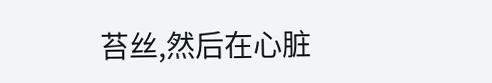苔丝,然后在心脏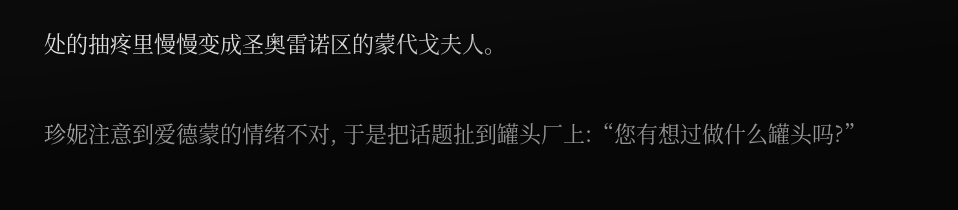处的抽疼里慢慢变成圣奥雷诺区的蒙代戈夫人。

珍妮注意到爱德蒙的情绪不对, 于是把话题扯到罐头厂上:“您有想过做什么罐头吗?”